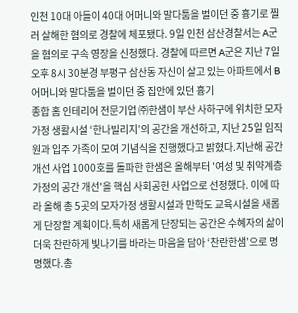인천 10대 아들이 40대 어머니와 말다툼을 벌이던 중 흉기로 찔러 살해한 혐의로 경찰에 체포됐다. 9일 인천 삼산경찰서는 A군을 혐의로 구속 영장을 신청했다. 경찰에 따르면 A군은 지난 7일 오후 8시 30분경 부평구 삼산동 자신이 살고 있는 아파트에서 B 어머니와 말다툼을 벌이던 중 집안에 있던 흉기
종합 홈 인테리어 전문기업 ㈜한샘이 부산 사하구에 위치한 모자가정 생활시설 ‘한나빌리지’의 공간을 개선하고, 지난 25일 임직원과 입주 가족이 모여 기념식을 진행했다고 밝혔다.지난해 공간개선 사업 1000호를 돌파한 한샘은 올해부터 '여성 및 취약계층 가정의 공간 개선'을 핵심 사회공헌 사업으로 선정했다. 이에 따라 올해 총 5곳의 모자가정 생활시설과 만학도 교육시설을 새롭게 단장할 계획이다.특히 새롭게 단장되는 공간은 수혜자의 삶이 더욱 찬란하게 빛나기를 바라는 마음을 담아 ‘찬란한샘’으로 명명했다.총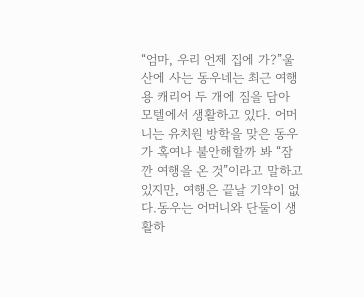“엄마, 우리 언제 집에 가?”울산에 사는 동우네는 최근 여행용 캐리어 두 개에 짐을 담아 모텔에서 생활하고 있다. 어머니는 유치원 방학을 맞은 동우가 혹여나 불안해할까 봐 “잠깐 여행을 온 것”이라고 말하고 있지만, 여행은 끝날 기약이 없다.동우는 어머니와 단둘이 생활하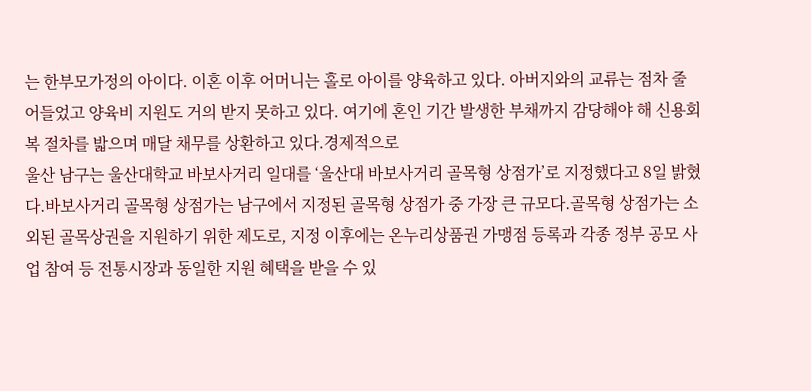는 한부모가정의 아이다. 이혼 이후 어머니는 홀로 아이를 양육하고 있다. 아버지와의 교류는 점차 줄어들었고 양육비 지원도 거의 받지 못하고 있다. 여기에 혼인 기간 발생한 부채까지 감당해야 해 신용회복 절차를 밟으며 매달 채무를 상환하고 있다.경제적으로
울산 남구는 울산대학교 바보사거리 일대를 ‘울산대 바보사거리 골목형 상점가’로 지정했다고 8일 밝혔다.바보사거리 골목형 상점가는 남구에서 지정된 골목형 상점가 중 가장 큰 규모다.골목형 상점가는 소외된 골목상권을 지원하기 위한 제도로, 지정 이후에는 온누리상품권 가맹점 등록과 각종 정부 공모 사업 참여 등 전통시장과 동일한 지원 혜택을 받을 수 있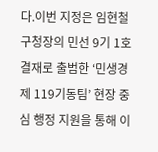다.이번 지정은 임현철 구청장의 민선 9기 1호 결재로 출범한 ‘민생경제 119기동팀’ 현장 중심 행정 지원을 통해 이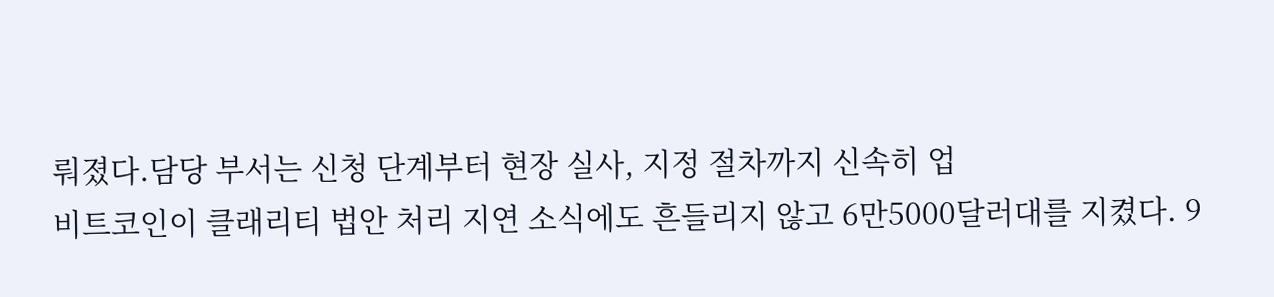뤄졌다.담당 부서는 신청 단계부터 현장 실사, 지정 절차까지 신속히 업
비트코인이 클래리티 법안 처리 지연 소식에도 흔들리지 않고 6만5000달러대를 지켰다. 9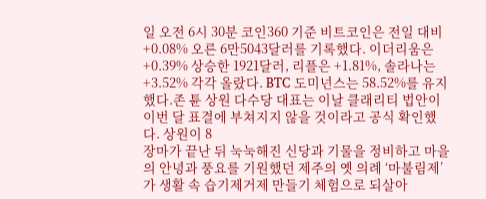일 오전 6시 30분 코인360 기준 비트코인은 전일 대비 +0.08% 오른 6만5043달러를 기록했다. 이더리움은 +0.39% 상승한 1921달러, 리플은 +1.81%, 솔라나는 +3.52% 각각 올랐다. BTC 도미넌스는 58.52%를 유지했다.존 튠 상원 다수당 대표는 이날 클래리티 법안이 이번 달 표결에 부쳐지지 않을 것이라고 공식 확인했다. 상원이 8
장마가 끝난 뒤 눅눅해진 신당과 기물을 정비하고 마을의 안녕과 풍요를 기원했던 제주의 옛 의례 ‘마불림제’가 생활 속 습기제거제 만들기 체험으로 되살아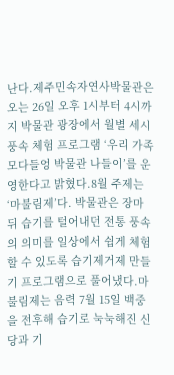난다.제주민속자연사박물관은 오는 26일 오후 1시부터 4시까지 박물관 광장에서 월별 세시풍속 체험 프로그램 ‘우리 가족 모다들엉 박물관 나들이’를 운영한다고 밝혔다.8월 주제는 ‘마불림제’다. 박물관은 장마 뒤 습기를 털어내던 전통 풍속의 의미를 일상에서 쉽게 체험할 수 있도록 습기제거제 만들기 프로그램으로 풀어냈다.마불림제는 음력 7월 15일 백중을 전후해 습기로 눅눅해진 신당과 기